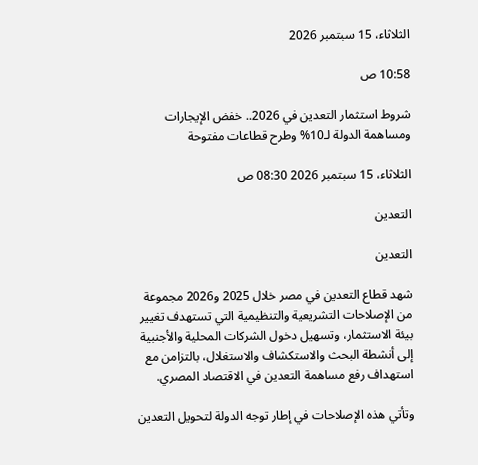الثلاثاء، 15 سبتمبر 2026

10:58 ص

شروط استثمار التعدين في 2026.. خفض الإيجارات ومساهمة الدولة لـ10% وطرح قطاعات مفتوحة

الثلاثاء، 15 سبتمبر 2026 08:30 ص

التعدين

التعدين

شهد قطاع التعدين في مصر خلال 2025 و2026 مجموعة من الإصلاحات التشريعية والتنظيمية التي تستهدف تغيير بيئة الاستثمار، وتسهيل دخول الشركات المحلية والأجنبية إلى أنشطة البحث والاستكشاف والاستغلال، بالتزامن مع استهداف رفع مساهمة التعدين في الاقتصاد المصري.

وتأتي هذه الإصلاحات في إطار توجه الدولة لتحويل التعدين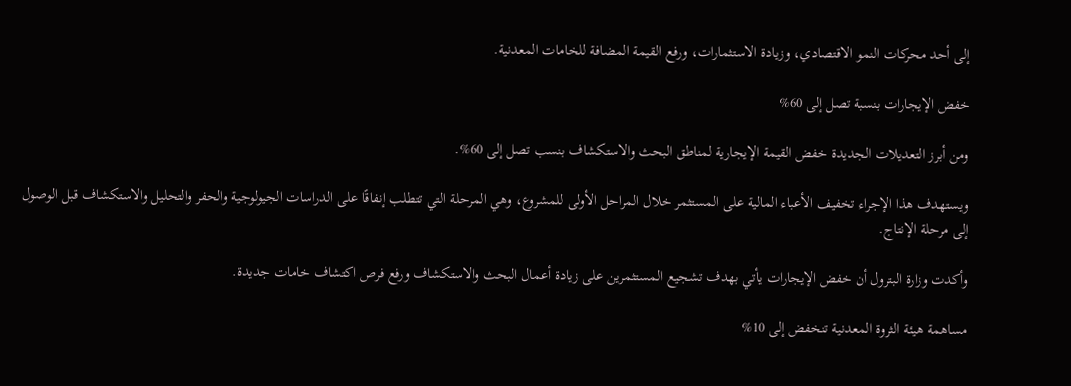إلى أحد محركات النمو الاقتصادي، وزيادة الاستثمارات، ورفع القيمة المضافة للخامات المعدنية.

خفض الإيجارات بنسبة تصل إلى 60%

ومن أبرز التعديلات الجديدة خفض القيمة الإيجارية لمناطق البحث والاستكشاف بنسب تصل إلى 60%.

ويستهدف هذا الإجراء تخفيف الأعباء المالية على المستثمر خلال المراحل الأولى للمشروع، وهي المرحلة التي تتطلب إنفاقًا على الدراسات الجيولوجية والحفر والتحليل والاستكشاف قبل الوصول إلى مرحلة الإنتاج.

وأكدت وزارة البترول أن خفض الإيجارات يأتي بهدف تشجيع المستثمرين على زيادة أعمال البحث والاستكشاف ورفع فرص اكتشاف خامات جديدة.

مساهمة هيئة الثروة المعدنية تنخفض إلى 10%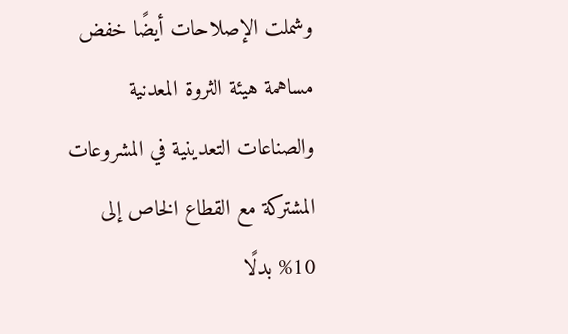وشملت الإصلاحات أيضًا خفض مساهمة هيئة الثروة المعدنية والصناعات التعدينية في المشروعات المشتركة مع القطاع الخاص إلى 10% بدلًا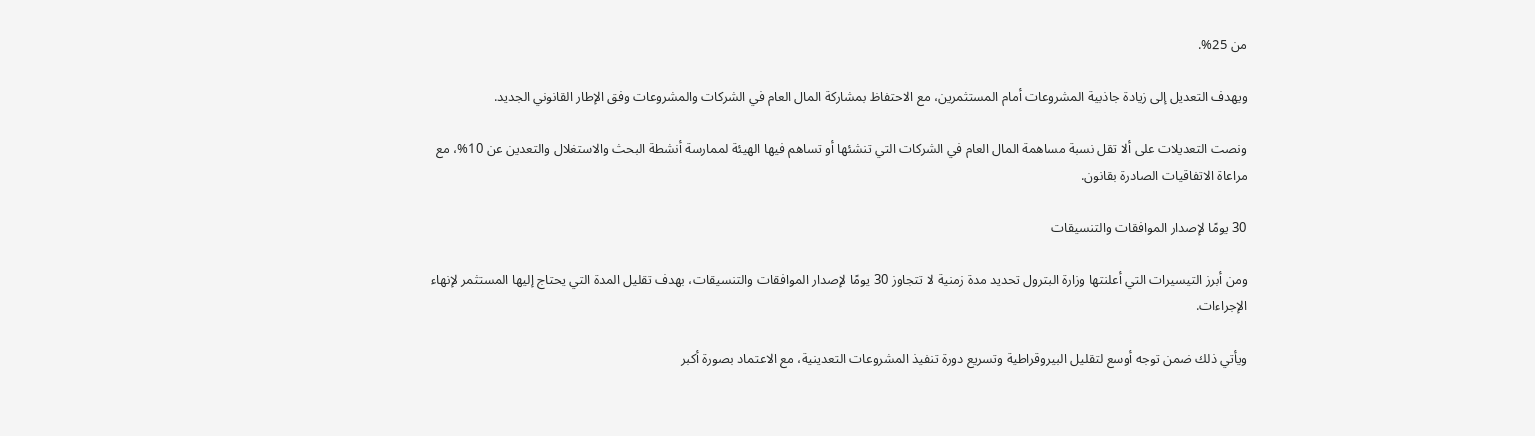من 25%.

ويهدف التعديل إلى زيادة جاذبية المشروعات أمام المستثمرين، مع الاحتفاظ بمشاركة المال العام في الشركات والمشروعات وفق الإطار القانوني الجديد.

ونصت التعديلات على ألا تقل نسبة مساهمة المال العام في الشركات التي تنشئها أو تساهم فيها الهيئة لممارسة أنشطة البحث والاستغلال والتعدين عن 10%، مع مراعاة الاتفاقيات الصادرة بقانون.

30 يومًا لإصدار الموافقات والتنسيقات

ومن أبرز التيسيرات التي أعلنتها وزارة البترول تحديد مدة زمنية لا تتجاوز 30 يومًا لإصدار الموافقات والتنسيقات، بهدف تقليل المدة التي يحتاج إليها المستثمر لإنهاء الإجراءات.

ويأتي ذلك ضمن توجه أوسع لتقليل البيروقراطية وتسريع دورة تنفيذ المشروعات التعدينية، مع الاعتماد بصورة أكبر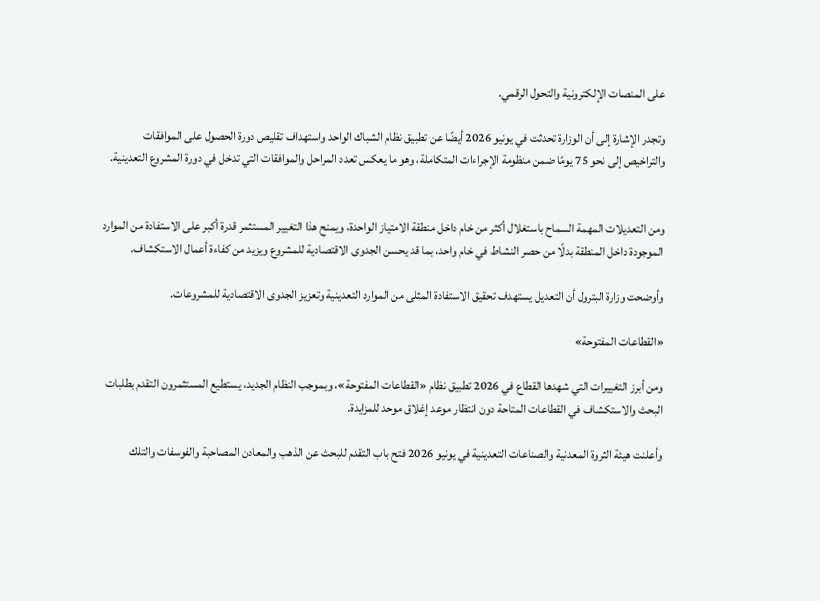على المنصات الإلكترونية والتحول الرقمي.

وتجدر الإشارة إلى أن الوزارة تحدثت في يونيو 2026 أيضًا عن تطبيق نظام الشباك الواحد واستهداف تقليص دورة الحصول على الموافقات والتراخيص إلى نحو 75 يومًا ضمن منظومة الإجراءات المتكاملة، وهو ما يعكس تعدد المراحل والموافقات التي تدخل في دورة المشروع التعدينية.


ومن التعديلات المهمة السماح باستغلال أكثر من خام داخل منطقة الامتياز الواحدة، ويمنح هذا التغيير المستثمر قدرة أكبر على الاستفادة من الموارد الموجودة داخل المنطقة بدلًا من حصر النشاط في خام واحد، بما قد يحسن الجدوى الاقتصادية للمشروع ويزيد من كفاءة أعمال الاستكشاف.

وأوضحت وزارة البترول أن التعديل يستهدف تحقيق الاستفادة المثلى من الموارد التعدينية وتعزيز الجدوى الاقتصادية للمشروعات.

«القطاعات المفتوحة»

ومن أبرز التغييرات التي شهدها القطاع في 2026 تطبيق نظام «القطاعات المفتوحة»، وبموجب النظام الجديد، يستطيع المستثمرون التقدم بطلبات البحث والاستكشاف في القطاعات المتاحة دون انتظار موعد إغلاق موحد للمزايدة.

وأعلنت هيئة الثروة المعدنية والصناعات التعدينية في يونيو 2026 فتح باب التقدم للبحث عن الذهب والمعادن المصاحبة والفوسفات والتلك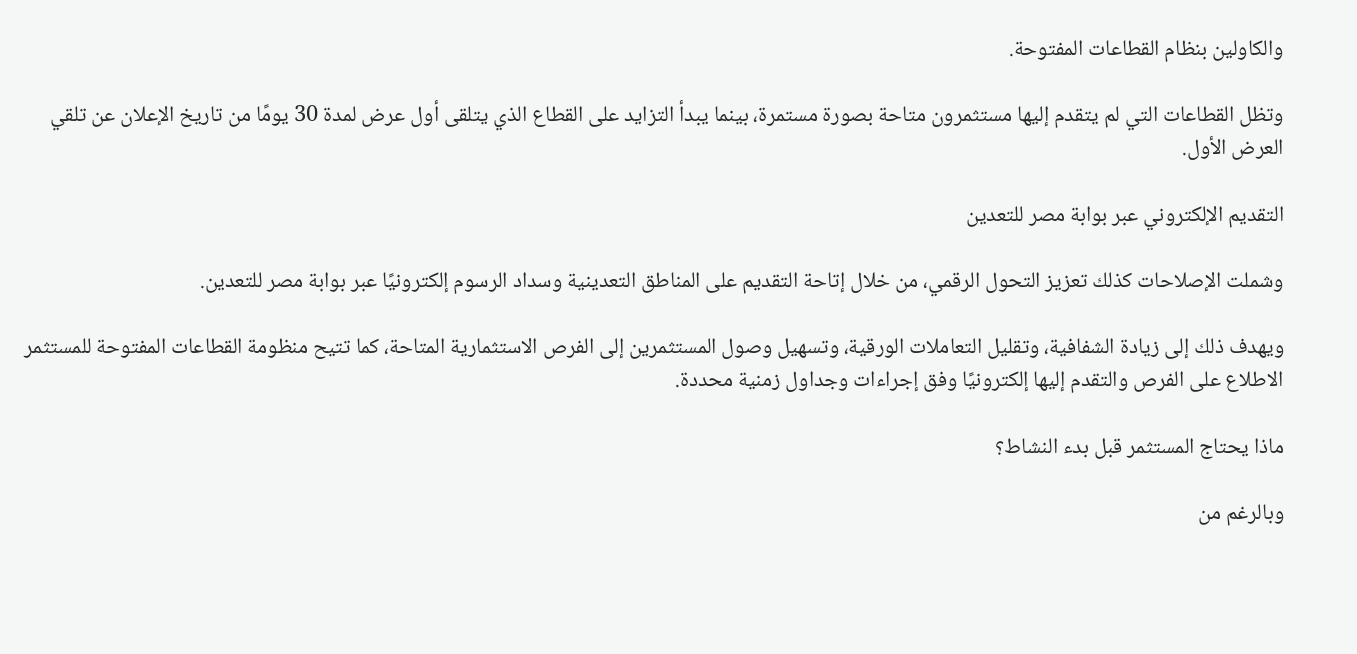والكاولين بنظام القطاعات المفتوحة.

وتظل القطاعات التي لم يتقدم إليها مستثمرون متاحة بصورة مستمرة، بينما يبدأ التزايد على القطاع الذي يتلقى أول عرض لمدة 30 يومًا من تاريخ الإعلان عن تلقي العرض الأول.

التقديم الإلكتروني عبر بوابة مصر للتعدين

وشملت الإصلاحات كذلك تعزيز التحول الرقمي، من خلال إتاحة التقديم على المناطق التعدينية وسداد الرسوم إلكترونيًا عبر بوابة مصر للتعدين.

ويهدف ذلك إلى زيادة الشفافية، وتقليل التعاملات الورقية، وتسهيل وصول المستثمرين إلى الفرص الاستثمارية المتاحة، كما تتيح منظومة القطاعات المفتوحة للمستثمر الاطلاع على الفرص والتقدم إليها إلكترونيًا وفق إجراءات وجداول زمنية محددة.

ماذا يحتاج المستثمر قبل بدء النشاط؟

وبالرغم من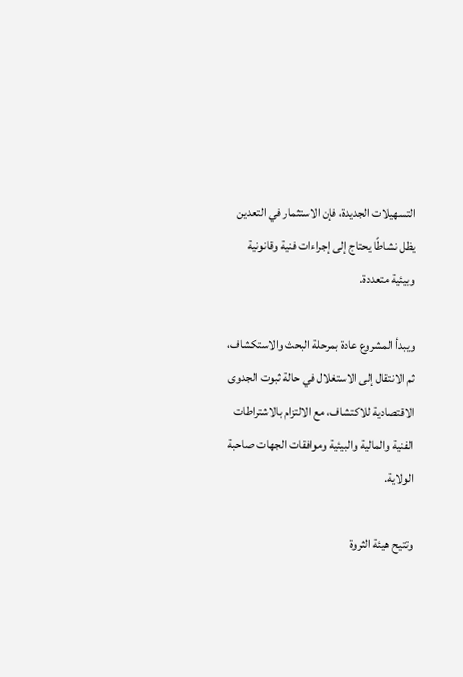التسهيلات الجديدة، فإن الاستثمار في التعدين يظل نشاطًا يحتاج إلى إجراءات فنية وقانونية وبيئية متعددة.

ويبدأ المشروع عادة بمرحلة البحث والاستكشاف، ثم الانتقال إلى الاستغلال في حالة ثبوت الجدوى الاقتصادية للاكتشاف، مع الالتزام بالاشتراطات الفنية والمالية والبيئية وموافقات الجهات صاحبة الولاية.

وتتيح هيئة الثروة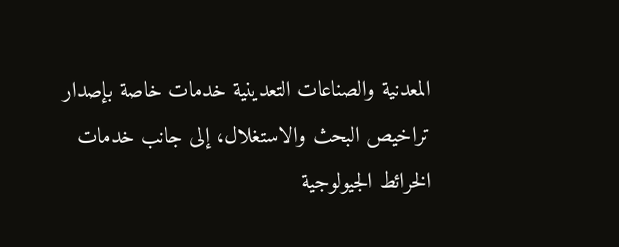المعدنية والصناعات التعدينية خدمات خاصة بإصدار تراخيص البحث والاستغلال، إلى جانب خدمات الخرائط الجيولوجية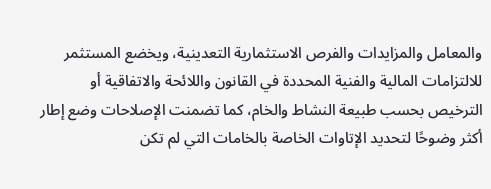والمعامل والمزايدات والفرص الاستثمارية التعدينية، ويخضع المستثمر للالتزامات المالية والفنية المحددة في القانون واللائحة والاتفاقية أو الترخيص بحسب طبيعة النشاط والخام، كما تضمنت الإصلاحات وضع إطار أكثر وضوحًا لتحديد الإتاوات الخاصة بالخامات التي لم تكن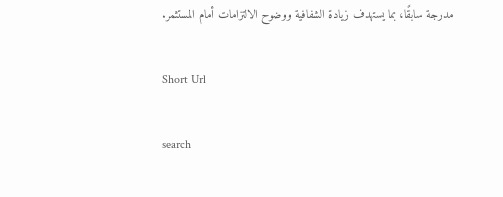مدرجة سابقًا، بما يستهدف زيادة الشفافية ووضوح الالتزامات أمام المستثمر.

Short Url

search